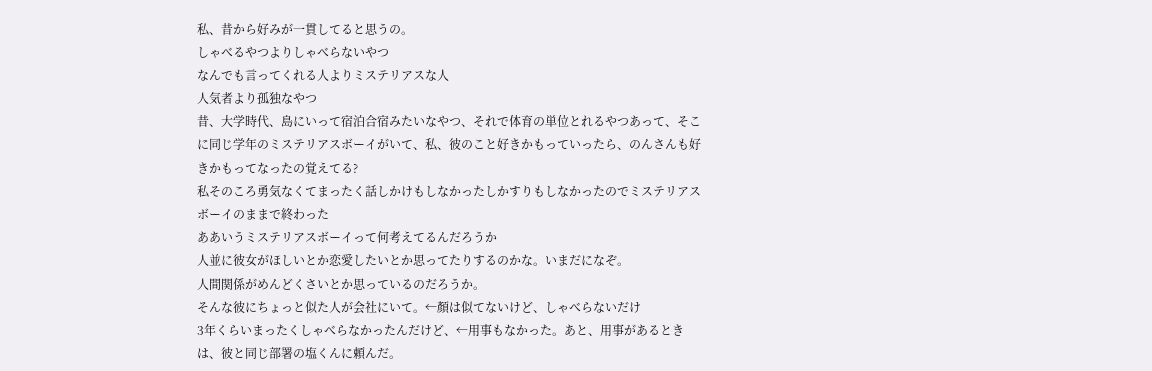私、昔から好みが一貫してると思うの。
しゃべるやつよりしゃべらないやつ
なんでも言ってくれる人よりミステリアスな人
人気者より孤独なやつ
昔、大学時代、島にいって宿泊合宿みたいなやつ、それで体育の単位とれるやつあって、そこに同じ学年のミステリアスボーイがいて、私、彼のこと好きかもっていったら、のんさんも好きかもってなったの覚えてる?
私そのころ勇気なくてまったく話しかけもしなかったしかすりもしなかったのでミステリアスボーイのままで終わった
ああいうミステリアスボーイって何考えてるんだろうか
人並に彼女がほしいとか恋愛したいとか思ってたりするのかな。いまだになぞ。
人間関係がめんどくさいとか思っているのだろうか。
そんな彼にちょっと似た人が会社にいて。←顏は似てないけど、しゃべらないだけ
3年くらいまったくしゃべらなかったんだけど、←用事もなかった。あと、用事があるときは、彼と同じ部署の塩くんに頼んだ。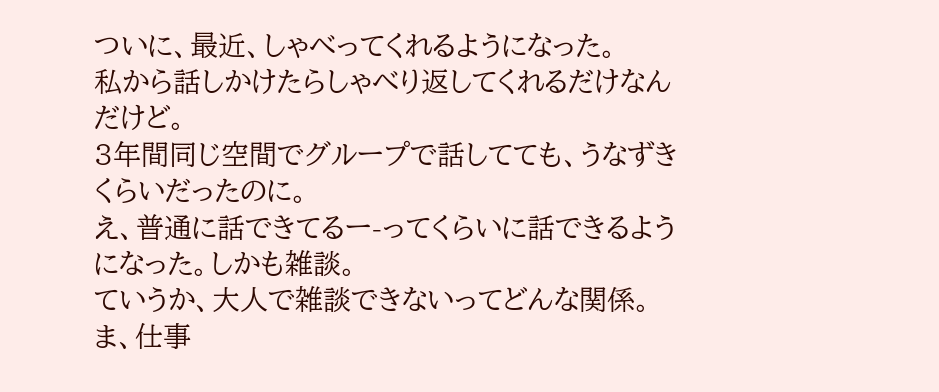ついに、最近、しゃべってくれるようになった。
私から話しかけたらしゃべり返してくれるだけなんだけど。
3年間同じ空間でグループで話してても、うなずきくらいだったのに。
え、普通に話できてるー-ってくらいに話できるようになった。しかも雑談。
ていうか、大人で雑談できないってどんな関係。ま、仕事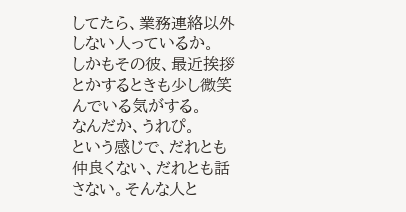してたら、業務連絡以外しない人っているか。
しかもその彼、最近挨拶とかするときも少し微笑んでいる気がする。
なんだか、うれぴ。
という感じで、だれとも仲良くない、だれとも話さない。そんな人と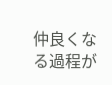仲良くなる過程が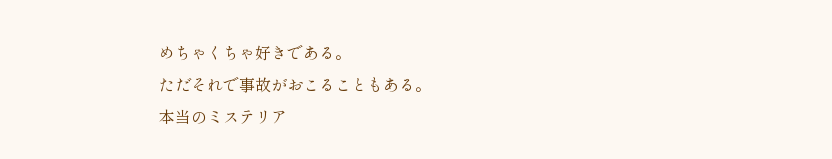めちゃくちゃ好きである。
ただそれで事故がおこることもある。
本当のミステリア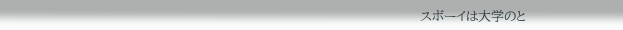スボーイは大学のと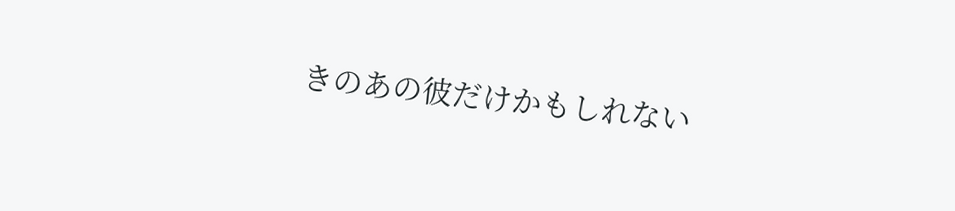きのあの彼だけかもしれない